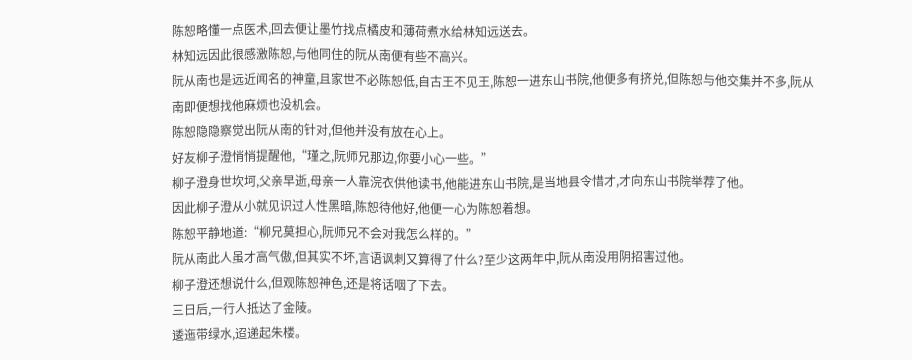陈恕略懂一点医术,回去便让墨竹找点橘皮和薄荷煮水给林知远送去。
林知远因此很感激陈恕,与他同住的阮从南便有些不高兴。
阮从南也是远近闻名的神童,且家世不必陈恕低,自古王不见王,陈恕一进东山书院,他便多有挤兑,但陈恕与他交集并不多,阮从南即便想找他麻烦也没机会。
陈恕隐隐察觉出阮从南的针对,但他并没有放在心上。
好友柳子澄悄悄提醒他,“瑾之,阮师兄那边,你要小心一些。”
柳子澄身世坎坷,父亲早逝,母亲一人靠浣衣供他读书,他能进东山书院,是当地县令惜才,才向东山书院举荐了他。
因此柳子澄从小就见识过人性黑暗,陈恕待他好,他便一心为陈恕着想。
陈恕平静地道:“柳兄莫担心,阮师兄不会对我怎么样的。”
阮从南此人虽才高气傲,但其实不坏,言语讽刺又算得了什么?至少这两年中,阮从南没用阴招害过他。
柳子澄还想说什么,但观陈恕神色,还是将话咽了下去。
三日后,一行人抵达了金陵。
逶迤带绿水,迢递起朱楼。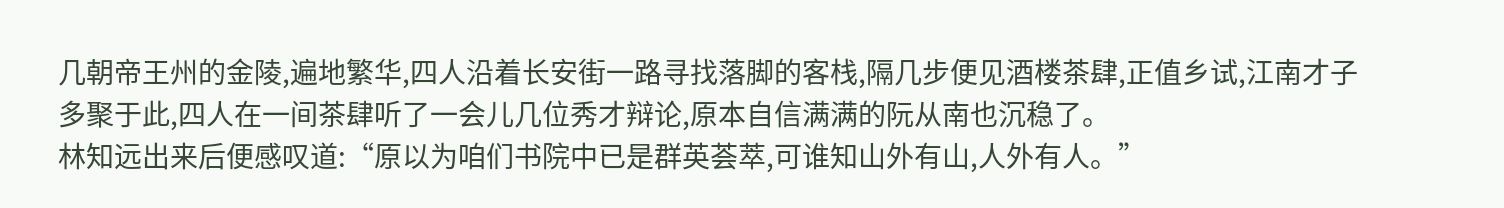几朝帝王州的金陵,遍地繁华,四人沿着长安街一路寻找落脚的客栈,隔几步便见酒楼茶肆,正值乡试,江南才子多聚于此,四人在一间茶肆听了一会儿几位秀才辩论,原本自信满满的阮从南也沉稳了。
林知远出来后便感叹道:“原以为咱们书院中已是群英荟萃,可谁知山外有山,人外有人。”